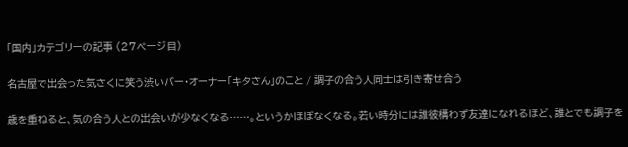「国内」カテゴリーの記事 (27ページ目)

名古屋で出会った気さくに笑う渋いバー・オーナー「キタさん」のこと / 調子の合う人同士は引き寄せ合う

歳を重ねると、気の合う人との出会いが少なくなる……。というかほぼなくなる。若い時分には誰彼構わず友達になれるほど、誰とでも調子を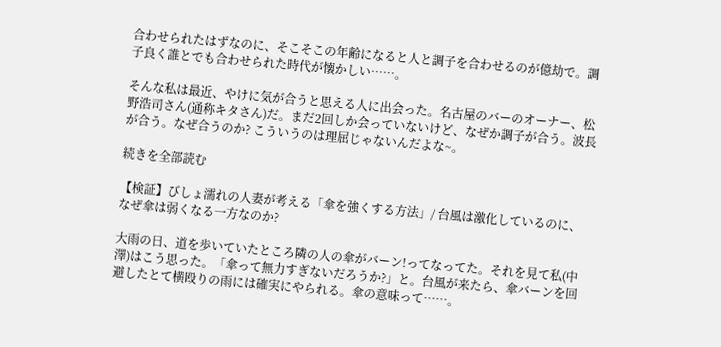合わせられたはずなのに、そこそこの年齢になると人と調子を合わせるのが億劫で。調子良く誰とでも合わせられた時代が懐かしい……。

そんな私は最近、やけに気が合うと思える人に出会った。名古屋のバーのオーナー、松野浩司さん(通称キタさん)だ。まだ2回しか会っていないけど、なぜか調子が合う。波長が合う。なぜ合うのか? こういうのは理屈じゃないんだよな~。

続きを全部読む

【検証】びしょ濡れの人妻が考える「傘を強くする方法」/ 台風は激化しているのに、なぜ傘は弱くなる一方なのか?

大雨の日、道を歩いていたところ隣の人の傘がバーン!ってなってた。それを見て私(中澤)はこう思った。「傘って無力すぎないだろうか?」と。台風が来たら、傘バーンを回避したとて横殴りの雨には確実にやられる。傘の意味って……。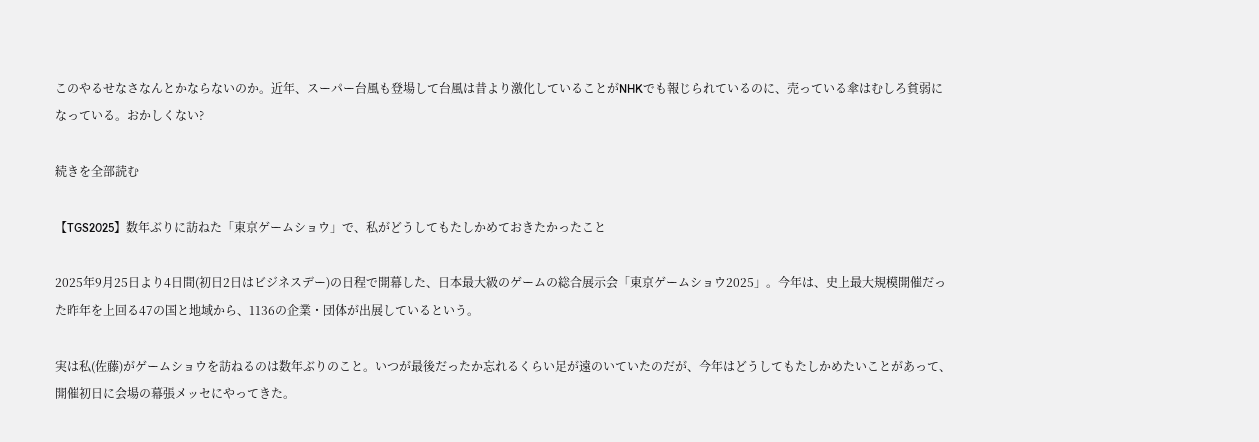このやるせなさなんとかならないのか。近年、スーパー台風も登場して台風は昔より激化していることがNHKでも報じられているのに、売っている傘はむしろ貧弱になっている。おかしくない?

続きを全部読む

【TGS2025】数年ぶりに訪ねた「東京ゲームショウ」で、私がどうしてもたしかめておきたかったこと

2025年9月25日より4日間(初日2日はビジネスデー)の日程で開幕した、日本最大級のゲームの総合展示会「東京ゲームショウ2025」。今年は、史上最大規模開催だった昨年を上回る47の国と地域から、1136の企業・団体が出展しているという。

実は私(佐藤)がゲームショウを訪ねるのは数年ぶりのこと。いつが最後だったか忘れるくらい足が遠のいていたのだが、今年はどうしてもたしかめたいことがあって、開催初日に会場の幕張メッセにやってきた。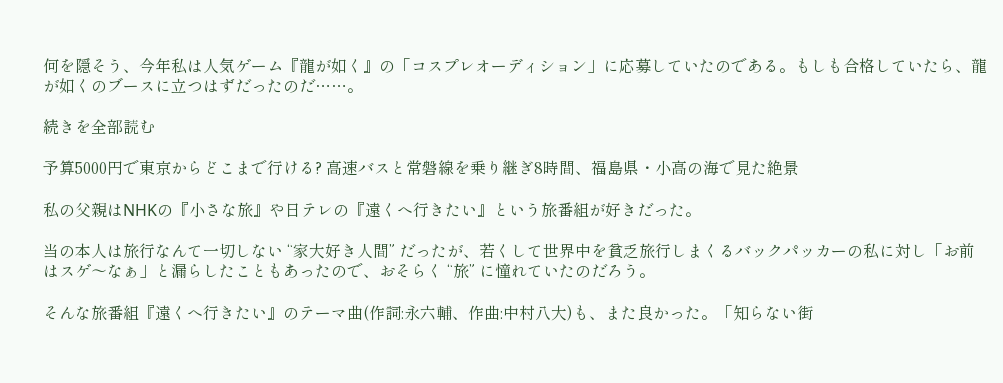何を隠そう、今年私は人気ゲーム『龍が如く』の「コスプレオーディション」に応募していたのである。もしも合格していたら、龍が如くのブースに立つはずだったのだ……。

続きを全部読む

予算5000円で東京からどこまで行ける? 高速バスと常磐線を乗り継ぎ8時間、福島県・小高の海で見た絶景

私の父親はNHKの『小さな旅』や日テレの『遠くへ行きたい』という旅番組が好きだった。

当の本人は旅行なんて一切しない “家大好き人間” だったが、若くして世界中を貧乏旅行しまくるバックパッカーの私に対し「お前はスゲ〜なぁ」と漏らしたこともあったので、おそらく “旅” に憧れていたのだろう。

そんな旅番組『遠くへ行きたい』のテーマ曲(作詞:永六輔、作曲:中村八大)も、また良かった。「知らない街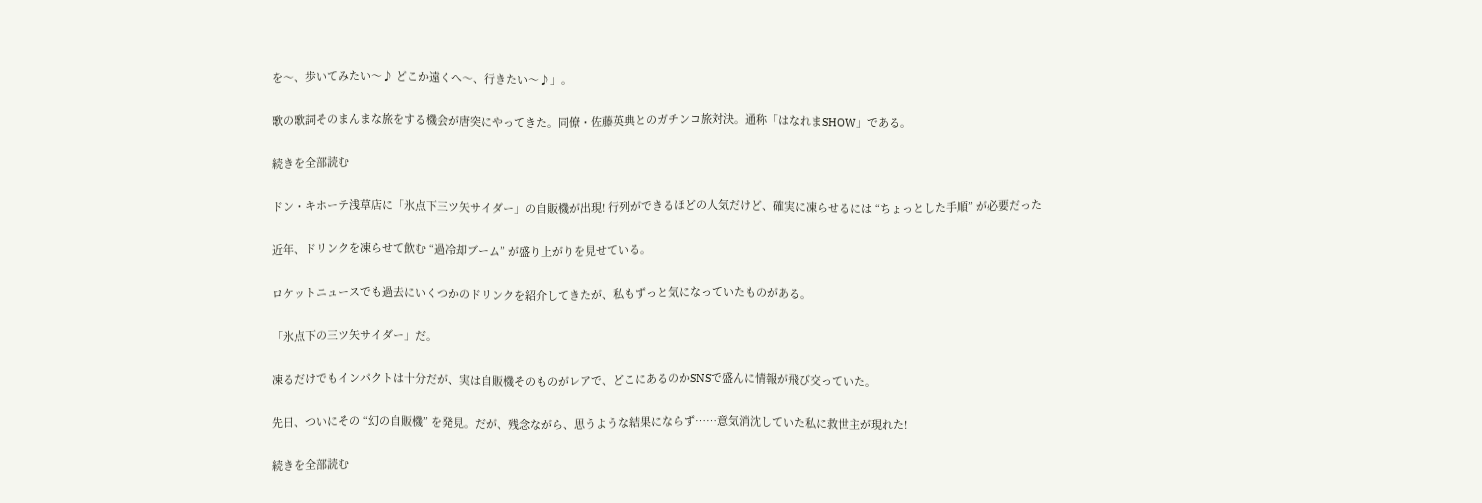を〜、歩いてみたい〜♪ どこか遠くへ〜、行きたい〜♪」。

歌の歌詞そのまんまな旅をする機会が唐突にやってきた。同僚・佐藤英典とのガチンコ旅対決。通称「はなれまSHOW」である。

続きを全部読む

ドン・キホーテ浅草店に「氷点下三ツ矢サイダー」の自販機が出現! 行列ができるほどの人気だけど、確実に凍らせるには “ちょっとした手順” が必要だった

近年、ドリンクを凍らせて飲む “過冷却ブーム” が盛り上がりを見せている。

ロケットニュースでも過去にいくつかのドリンクを紹介してきたが、私もずっと気になっていたものがある。

「氷点下の三ツ矢サイダー」だ。

凍るだけでもインパクトは十分だが、実は自販機そのものがレアで、どこにあるのかSNSで盛んに情報が飛び交っていた。

先日、ついにその “幻の自販機” を発見。だが、残念ながら、思うような結果にならず……意気消沈していた私に救世主が現れた!

続きを全部読む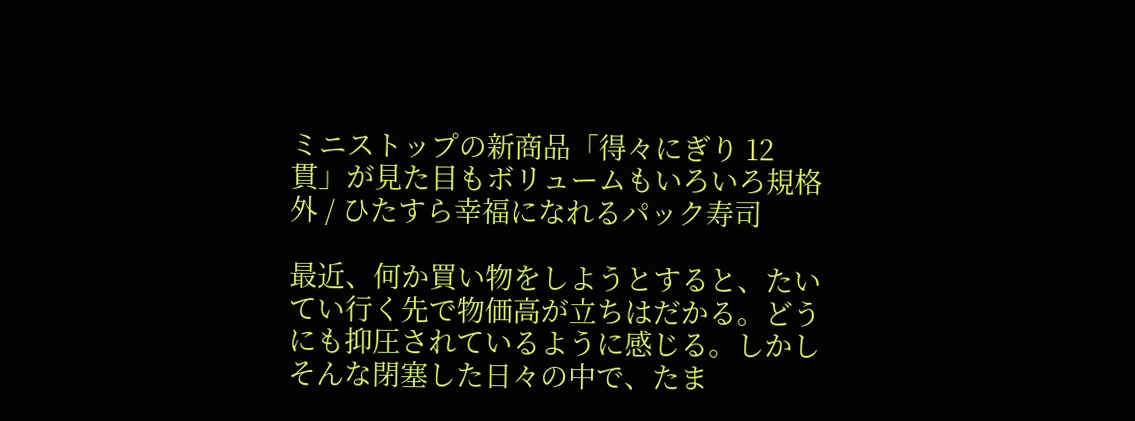ミニストップの新商品「得々にぎり 12貫」が見た目もボリュームもいろいろ規格外 / ひたすら幸福になれるパック寿司

最近、何か買い物をしようとすると、たいてい行く先で物価高が立ちはだかる。どうにも抑圧されているように感じる。しかしそんな閉塞した日々の中で、たま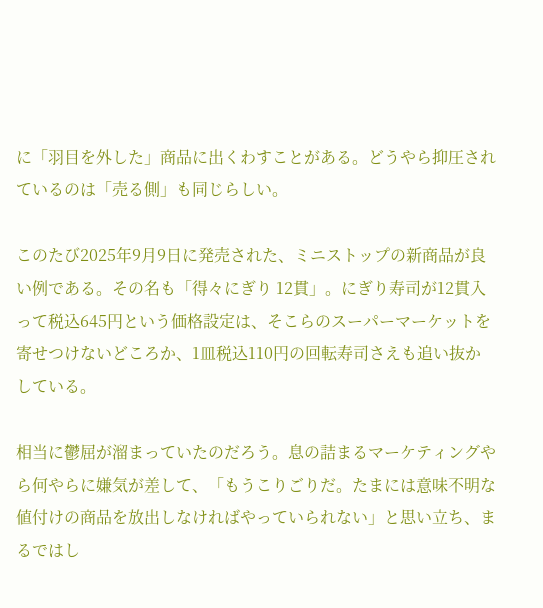に「羽目を外した」商品に出くわすことがある。どうやら抑圧されているのは「売る側」も同じらしい。

このたび2025年9月9日に発売された、ミニストップの新商品が良い例である。その名も「得々にぎり 12貫」。にぎり寿司が12貫入って税込645円という価格設定は、そこらのスーパーマーケットを寄せつけないどころか、1皿税込110円の回転寿司さえも追い抜かしている。

相当に鬱屈が溜まっていたのだろう。息の詰まるマーケティングやら何やらに嫌気が差して、「もうこりごりだ。たまには意味不明な値付けの商品を放出しなければやっていられない」と思い立ち、まるではし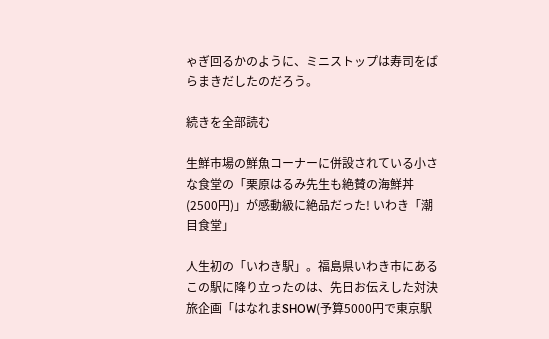ゃぎ回るかのように、ミニストップは寿司をばらまきだしたのだろう。

続きを全部読む

生鮮市場の鮮魚コーナーに併設されている小さな食堂の「栗原はるみ先生も絶賛の海鮮丼(2500円)」が感動級に絶品だった! いわき「潮目食堂」

人生初の「いわき駅」。福島県いわき市にあるこの駅に降り立ったのは、先日お伝えした対決旅企画「はなれまSHOW(予算5000円で東京駅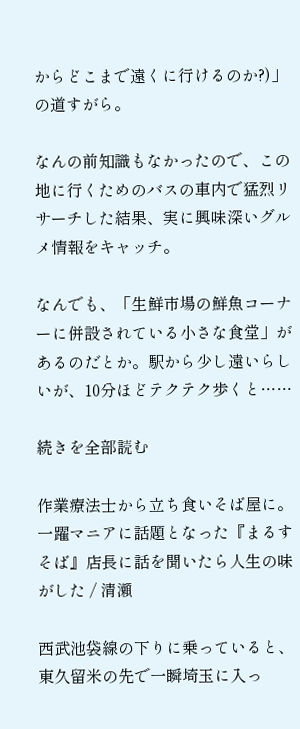からどこまで遠くに行けるのか?)」の道すがら。

なんの前知識もなかったので、この地に行くためのバスの車内で猛烈リサーチした結果、実に興味深いグルメ情報をキャッチ。

なんでも、「生鮮市場の鮮魚コーナーに併設されている小さな食堂」があるのだとか。駅から少し遠いらしいが、10分ほどテクテク歩くと……

続きを全部読む

作業療法士から立ち食いそば屋に。一躍マニアに話題となった『まるすそば』店長に話を聞いたら人生の味がした / 清瀬

西武池袋線の下りに乗っていると、東久留米の先で一瞬埼玉に入っ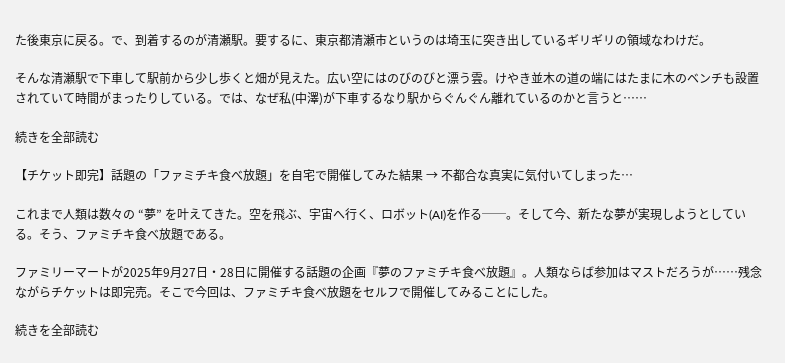た後東京に戻る。で、到着するのが清瀬駅。要するに、東京都清瀬市というのは埼玉に突き出しているギリギリの領域なわけだ。

そんな清瀬駅で下車して駅前から少し歩くと畑が見えた。広い空にはのびのびと漂う雲。けやき並木の道の端にはたまに木のベンチも設置されていて時間がまったりしている。では、なぜ私(中澤)が下車するなり駅からぐんぐん離れているのかと言うと……

続きを全部読む

【チケット即完】話題の「ファミチキ食べ放題」を自宅で開催してみた結果 → 不都合な真実に気付いてしまった…

これまで人類は数々の “夢” を叶えてきた。空を飛ぶ、宇宙へ行く、ロボット(AI)を作る──。そして今、新たな夢が実現しようとしている。そう、ファミチキ食べ放題である。

ファミリーマートが2025年9月27日・28日に開催する話題の企画『夢のファミチキ食べ放題』。人類ならば参加はマストだろうが……残念ながらチケットは即完売。そこで今回は、ファミチキ食べ放題をセルフで開催してみることにした。

続きを全部読む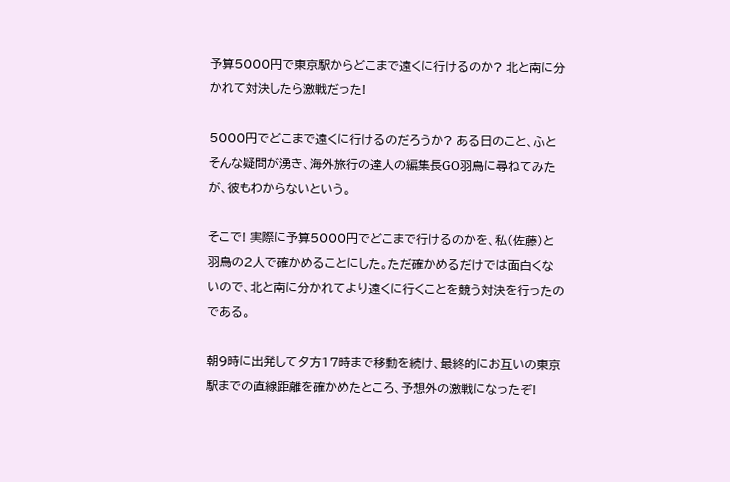予算5000円で東京駅からどこまで遠くに行けるのか? 北と南に分かれて対決したら激戦だった!

5000円でどこまで遠くに行けるのだろうか? ある日のこと、ふとそんな疑問が湧き、海外旅行の達人の編集長GO羽鳥に尋ねてみたが、彼もわからないという。

そこで! 実際に予算5000円でどこまで行けるのかを、私(佐藤)と羽鳥の2人で確かめることにした。ただ確かめるだけでは面白くないので、北と南に分かれてより遠くに行くことを競う対決を行ったのである。

朝9時に出発して夕方17時まで移動を続け、最終的にお互いの東京駅までの直線距離を確かめたところ、予想外の激戦になったぞ!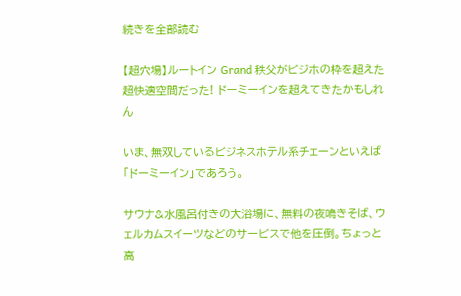続きを全部読む

【超穴場】ルートイン Grand 秩父がビジホの枠を超えた超快適空間だった! ドーミーインを超えてきたかもしれん

いま、無双しているビジネスホテル系チェーンといえば「ドーミーイン」であろう。

サウナ&水風呂付きの大浴場に、無料の夜鳴きそば、ウェルカムスイーツなどのサービスで他を圧倒。ちょっと高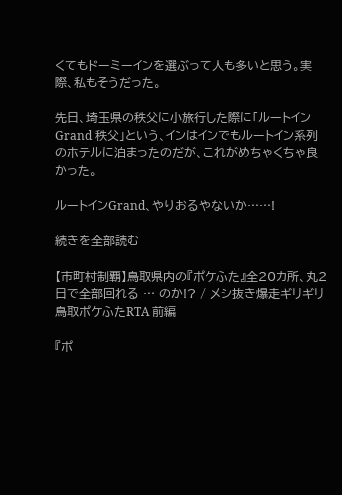くてもドーミーインを選ぶって人も多いと思う。実際、私もそうだった。

先日、埼玉県の秩父に小旅行した際に「ルートインGrand 秩父」という、インはインでもルートイン系列のホテルに泊まったのだが、これがめちゃくちゃ良かった。

ルートインGrand、やりおるやないか……!

続きを全部読む

【市町村制覇】鳥取県内の『ポケふた』全20カ所、丸2日で全部回れる … のか!? / メシ抜き爆走ギリギリ鳥取ポケふたRTA 前編

『ポ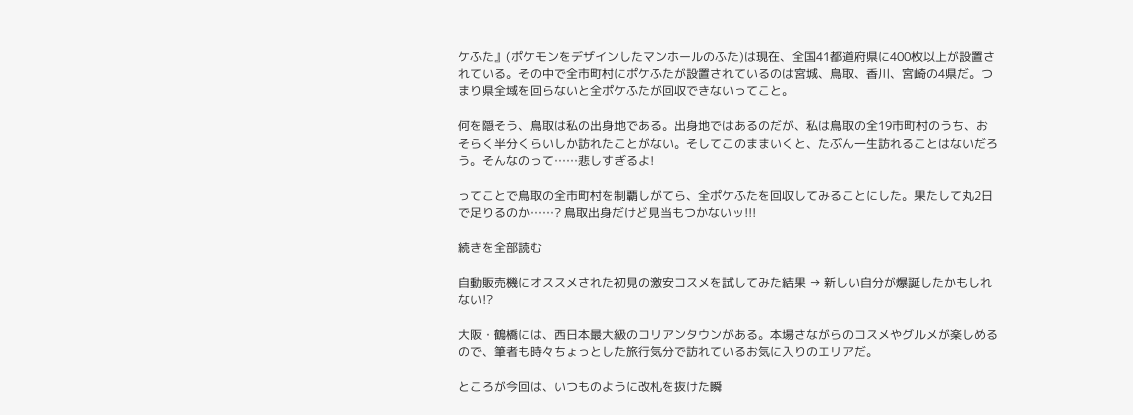ケふた』(ポケモンをデザインしたマンホールのふた)は現在、全国41都道府県に400枚以上が設置されている。その中で全市町村にポケふたが設置されているのは宮城、鳥取、香川、宮崎の4県だ。つまり県全域を回らないと全ポケふたが回収できないってこと。

何を隠そう、鳥取は私の出身地である。出身地ではあるのだが、私は鳥取の全19市町村のうち、おそらく半分くらいしか訪れたことがない。そしてこのままいくと、たぶん一生訪れることはないだろう。そんなのって……悲しすぎるよ!

ってことで鳥取の全市町村を制覇しがてら、全ポケふたを回収してみることにした。果たして丸2日で足りるのか……? 鳥取出身だけど見当もつかないッ!!!

続きを全部読む

自動販売機にオススメされた初見の激安コスメを試してみた結果 → 新しい自分が爆誕したかもしれない!?

大阪・鶴橋には、西日本最大級のコリアンタウンがある。本場さながらのコスメやグルメが楽しめるので、筆者も時々ちょっとした旅行気分で訪れているお気に入りのエリアだ。

ところが今回は、いつものように改札を抜けた瞬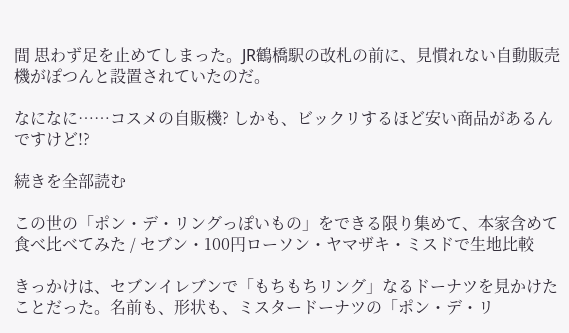間 思わず足を止めてしまった。JR鶴橋駅の改札の前に、見慣れない自動販売機がぽつんと設置されていたのだ。

なになに……コスメの自販機? しかも、ビックリするほど安い商品があるんですけど!?

続きを全部読む

この世の「ポン・デ・リングっぽいもの」をできる限り集めて、本家含めて食べ比べてみた / セブン・100円ローソン・ヤマザキ・ミスドで生地比較

きっかけは、セブンイレブンで「もちもちリング」なるドーナツを見かけたことだった。名前も、形状も、ミスタードーナツの「ポン・デ・リ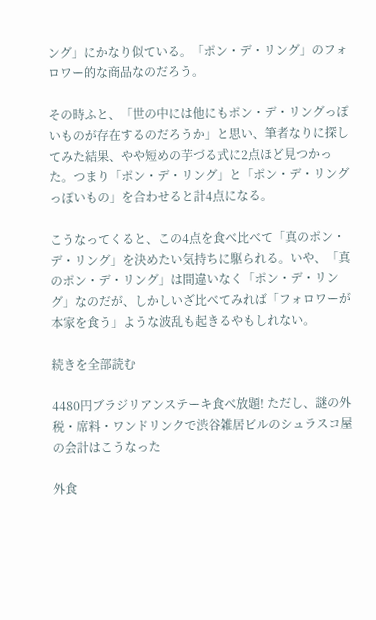ング」にかなり似ている。「ポン・デ・リング」のフォロワー的な商品なのだろう。

その時ふと、「世の中には他にもポン・デ・リングっぽいものが存在するのだろうか」と思い、筆者なりに探してみた結果、やや短めの芋づる式に2点ほど見つかった。つまり「ポン・デ・リング」と「ポン・デ・リングっぽいもの」を合わせると計4点になる。

こうなってくると、この4点を食べ比べて「真のポン・デ・リング」を決めたい気持ちに駆られる。いや、「真のポン・デ・リング」は間違いなく「ポン・デ・リング」なのだが、しかしいざ比べてみれば「フォロワーが本家を食う」ような波乱も起きるやもしれない。

続きを全部読む

4480円ブラジリアンステーキ食べ放題! ただし、謎の外税・席料・ワンドリンクで渋谷雑居ビルのシュラスコ屋の会計はこうなった

外食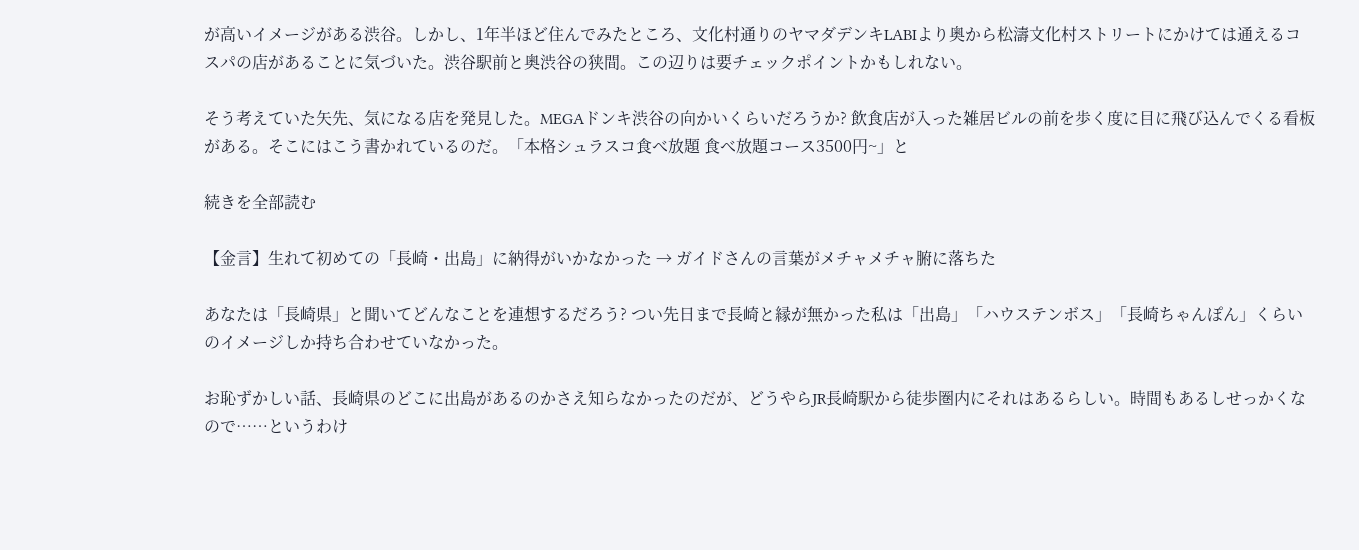が高いイメージがある渋谷。しかし、1年半ほど住んでみたところ、文化村通りのヤマダデンキLABIより奥から松濤文化村ストリートにかけては通えるコスパの店があることに気づいた。渋谷駅前と奥渋谷の狭間。この辺りは要チェックポイントかもしれない。

そう考えていた矢先、気になる店を発見した。MEGAドンキ渋谷の向かいくらいだろうか? 飲食店が入った雑居ビルの前を歩く度に目に飛び込んでくる看板がある。そこにはこう書かれているのだ。「本格シュラスコ食べ放題 食べ放題コース3500円~」と

続きを全部読む

【金言】生れて初めての「長崎・出島」に納得がいかなかった → ガイドさんの言葉がメチャメチャ腑に落ちた

あなたは「長崎県」と聞いてどんなことを連想するだろう? つい先日まで長崎と縁が無かった私は「出島」「ハウステンボス」「長崎ちゃんぽん」くらいのイメージしか持ち合わせていなかった。

お恥ずかしい話、長崎県のどこに出島があるのかさえ知らなかったのだが、どうやらJR長崎駅から徒歩圏内にそれはあるらしい。時間もあるしせっかくなので……というわけ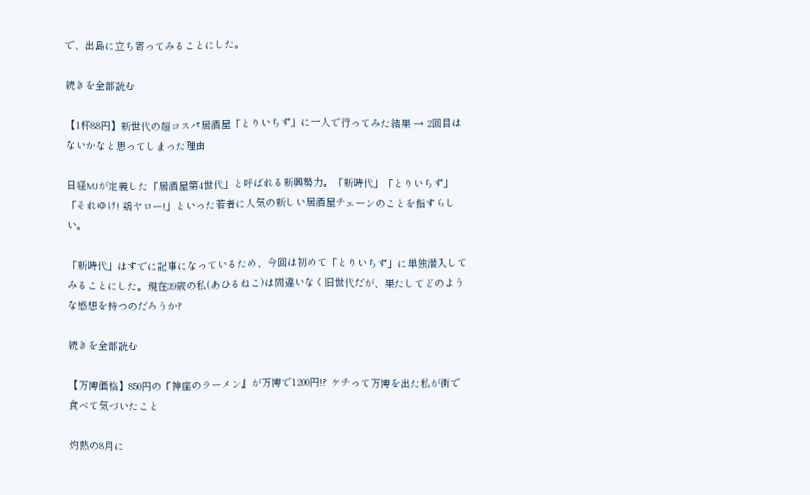で、出島に立ち寄ってみることにした。

続きを全部読む

【1杯88円】新世代の超コスパ居酒屋「とりいちず」に一人で行ってみた結果 → 2回目はないかなと思ってしまった理由

日経MJが定義した「居酒屋第4世代」と呼ばれる新興勢力。「新時代」「とりいちず」「それゆけ! 鶏ヤロー!」といった若者に人気の新しい居酒屋チェーンのことを指すらしい。

「新時代」はすでに記事になっているため、今回は初めて「とりいちず」に単独潜入してみることにした。現在39歳の私(あひるねこ)は間違いなく旧世代だが、果たしてどのような感想を持つのだろうか?

続きを全部読む

【万博価格】850円の『神座のラーメン』が万博で1200円!? ケチって万博を出た私が街で食べて気づいたこと

灼熱の8月に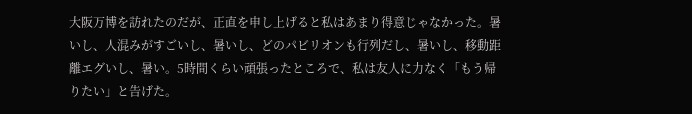大阪万博を訪れたのだが、正直を申し上げると私はあまり得意じゃなかった。暑いし、人混みがすごいし、暑いし、どのパビリオンも行列だし、暑いし、移動距離エグいし、暑い。5時間くらい頑張ったところで、私は友人に力なく「もう帰りたい」と告げた。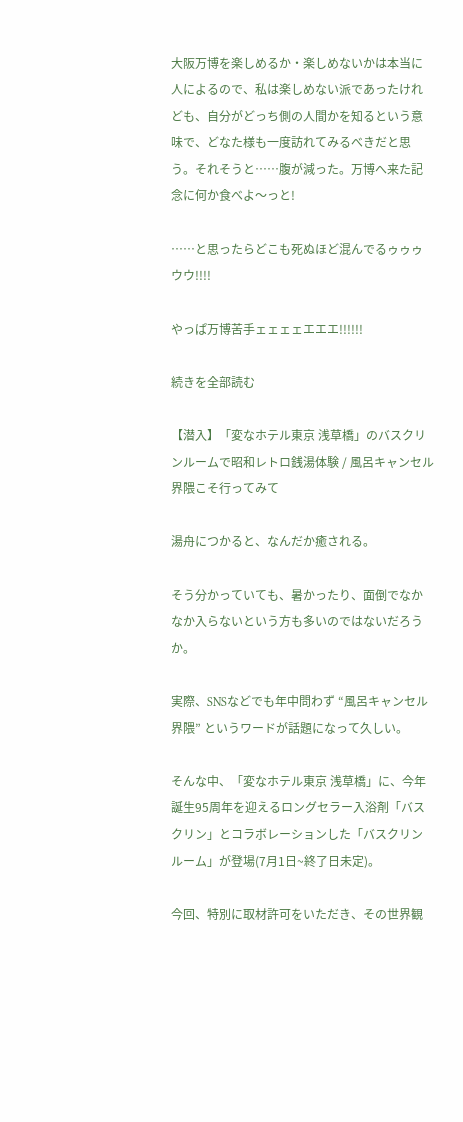大阪万博を楽しめるか・楽しめないかは本当に人によるので、私は楽しめない派であったけれども、自分がどっち側の人間かを知るという意味で、どなた様も一度訪れてみるべきだと思う。それそうと……腹が減った。万博へ来た記念に何か食べよ〜っと!

……と思ったらどこも死ぬほど混んでるゥゥゥウウ!!!!

やっぱ万博苦手ェェェェエエエ!!!!!!

続きを全部読む

【潜入】「変なホテル東京 浅草橋」のバスクリンルームで昭和レトロ銭湯体験 / 風呂キャンセル界隈こそ行ってみて

湯舟につかると、なんだか癒される。

そう分かっていても、暑かったり、面倒でなかなか入らないという方も多いのではないだろうか。

実際、SNSなどでも年中問わず “風呂キャンセル界隈” というワードが話題になって久しい。

そんな中、「変なホテル東京 浅草橋」に、今年誕生95周年を迎えるロングセラー入浴剤「バスクリン」とコラボレーションした「バスクリンルーム」が登場(7月1日~終了日未定)。

今回、特別に取材許可をいただき、その世界観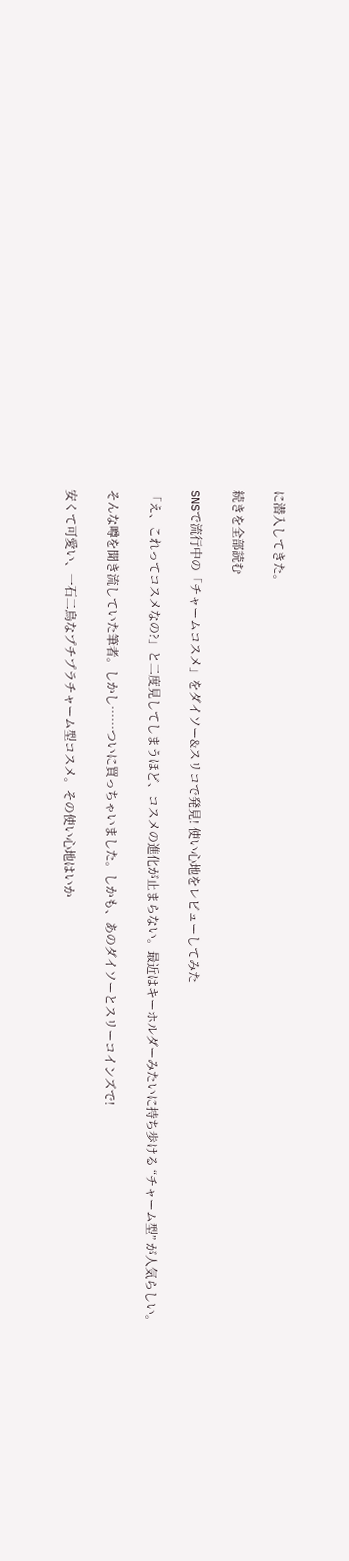に潜入してきた。

続きを全部読む

SNSで流行中の「チャームコスメ」をダイソー&スリコで発見! 使い心地をレビューしてみた

「え、これってコスメなの?」と二度見してしまうほど、コスメの進化が止まらない。最近はキーホルダーみたいに持ち歩ける “チャーム型” が人気らしい。

そんな噂を聞き流していた筆者。しかし……ついに買っちゃいました。しかも、あのダイソーとスリーコインズで!

安くて可愛い、一石二鳥なプチプラチャーム型コスメ。その使い心地はいか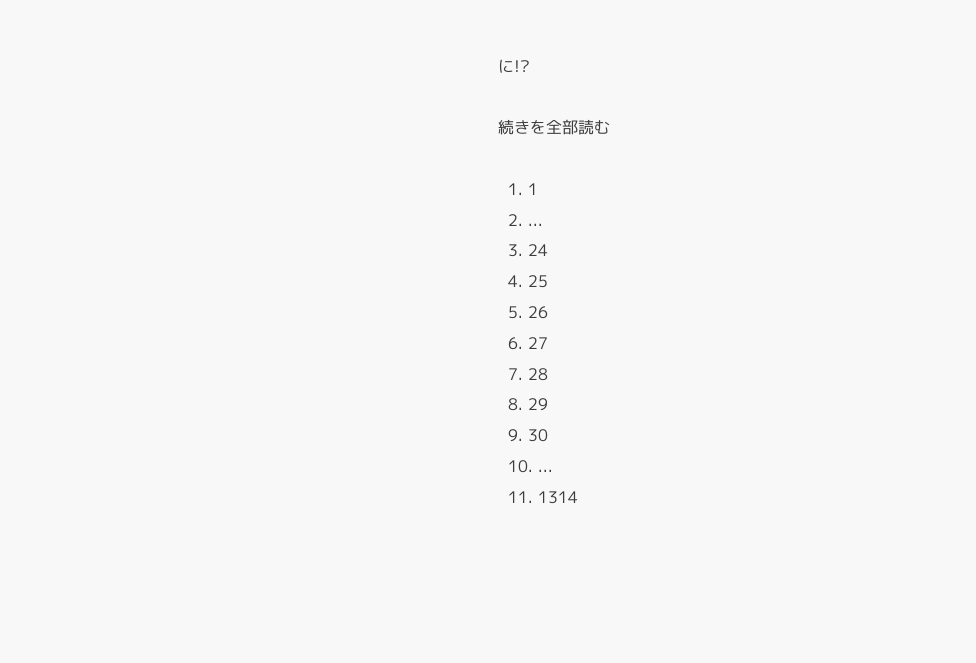に!?

続きを全部読む

  1. 1
  2. ...
  3. 24
  4. 25
  5. 26
  6. 27
  7. 28
  8. 29
  9. 30
  10. ...
  11. 1314